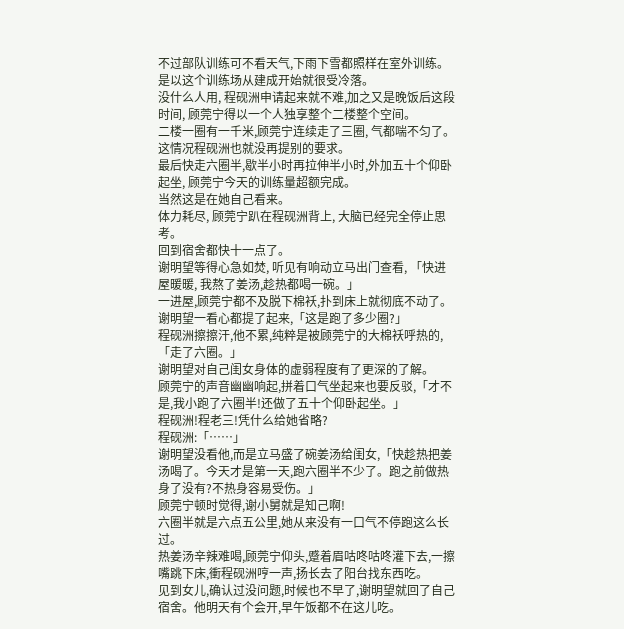不过部队训练可不看天气,下雨下雪都照样在室外训练。
是以这个训练场从建成开始就很受冷落。
没什么人用, 程砚洲申请起来就不难,加之又是晚饭后这段时间, 顾莞宁得以一个人独享整个二楼整个空间。
二楼一圈有一千米,顾莞宁连续走了三圈, 气都喘不匀了。
这情况程砚洲也就没再提别的要求。
最后快走六圈半,歇半小时再拉伸半小时,外加五十个仰卧起坐, 顾莞宁今天的训练量超额完成。
当然这是在她自己看来。
体力耗尽, 顾莞宁趴在程砚洲背上, 大脑已经完全停止思考。
回到宿舍都快十一点了。
谢明望等得心急如焚, 听见有响动立马出门查看, 「快进屋暖暖, 我熬了姜汤,趁热都喝一碗。」
一进屋,顾莞宁都不及脱下棉袄,扑到床上就彻底不动了。
谢明望一看心都提了起来,「这是跑了多少圈?」
程砚洲擦擦汗,他不累,纯粹是被顾莞宁的大棉袄呼热的,「走了六圈。」
谢明望对自己闺女身体的虚弱程度有了更深的了解。
顾莞宁的声音幽幽响起,拼着口气坐起来也要反驳,「才不是,我小跑了六圈半!还做了五十个仰卧起坐。」
程砚洲!程老三!凭什么给她省略?
程砚洲:「……」
谢明望没看他,而是立马盛了碗姜汤给闺女,「快趁热把姜汤喝了。今天才是第一天,跑六圈半不少了。跑之前做热身了没有?不热身容易受伤。」
顾莞宁顿时觉得,谢小舅就是知己啊!
六圈半就是六点五公里,她从来没有一口气不停跑这么长过。
热姜汤辛辣难喝,顾莞宁仰头,蹙着眉咕咚咕咚灌下去,一擦嘴跳下床,衝程砚洲哼一声,扬长去了阳台找东西吃。
见到女儿,确认过没问题,时候也不早了,谢明望就回了自己宿舍。他明天有个会开,早午饭都不在这儿吃。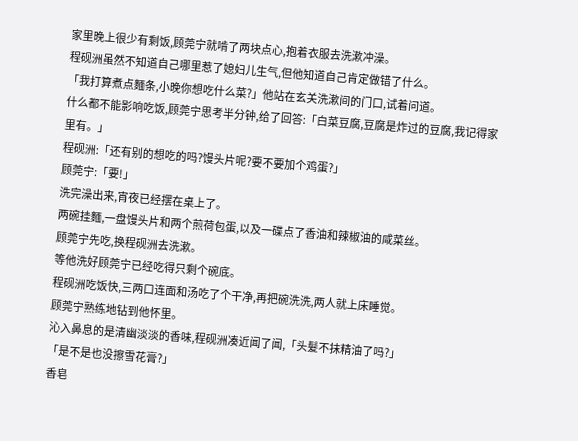家里晚上很少有剩饭,顾莞宁就啃了两块点心,抱着衣服去洗漱冲澡。
程砚洲虽然不知道自己哪里惹了媳妇儿生气,但他知道自己肯定做错了什么。
「我打算煮点麵条,小晚你想吃什么菜?」他站在玄关洗漱间的门口,试着问道。
什么都不能影响吃饭,顾莞宁思考半分钟,给了回答:「白菜豆腐,豆腐是炸过的豆腐,我记得家里有。」
程砚洲:「还有别的想吃的吗?馒头片呢?要不要加个鸡蛋?」
顾莞宁:「要!」
洗完澡出来,宵夜已经摆在桌上了。
两碗挂麵,一盘馒头片和两个煎荷包蛋,以及一碟点了香油和辣椒油的咸菜丝。
顾莞宁先吃,换程砚洲去洗漱。
等他洗好顾莞宁已经吃得只剩个碗底。
程砚洲吃饭快,三两口连面和汤吃了个干净,再把碗洗洗,两人就上床睡觉。
顾莞宁熟练地钻到他怀里。
沁入鼻息的是清幽淡淡的香味,程砚洲凑近闻了闻,「头髮不抹精油了吗?」
「是不是也没擦雪花膏?」
香皂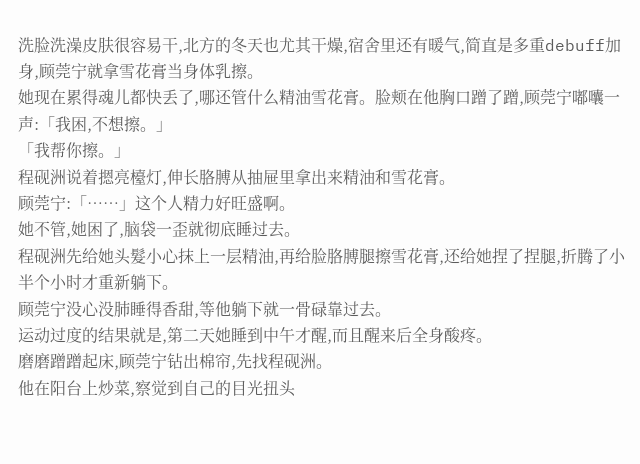洗脸洗澡皮肤很容易干,北方的冬天也尤其干燥,宿舍里还有暖气,简直是多重debuff加身,顾莞宁就拿雪花膏当身体乳擦。
她现在累得魂儿都快丢了,哪还管什么精油雪花膏。脸颊在他胸口蹭了蹭,顾莞宁嘟囔一声:「我困,不想擦。」
「我帮你擦。」
程砚洲说着摁亮檯灯,伸长胳膊从抽屉里拿出来精油和雪花膏。
顾莞宁:「……」这个人精力好旺盛啊。
她不管,她困了,脑袋一歪就彻底睡过去。
程砚洲先给她头髮小心抹上一层精油,再给脸胳膊腿擦雪花膏,还给她捏了捏腿,折腾了小半个小时才重新躺下。
顾莞宁没心没肺睡得香甜,等他躺下就一骨碌靠过去。
运动过度的结果就是,第二天她睡到中午才醒,而且醒来后全身酸疼。
磨磨蹭蹭起床,顾莞宁钻出棉帘,先找程砚洲。
他在阳台上炒菜,察觉到自己的目光扭头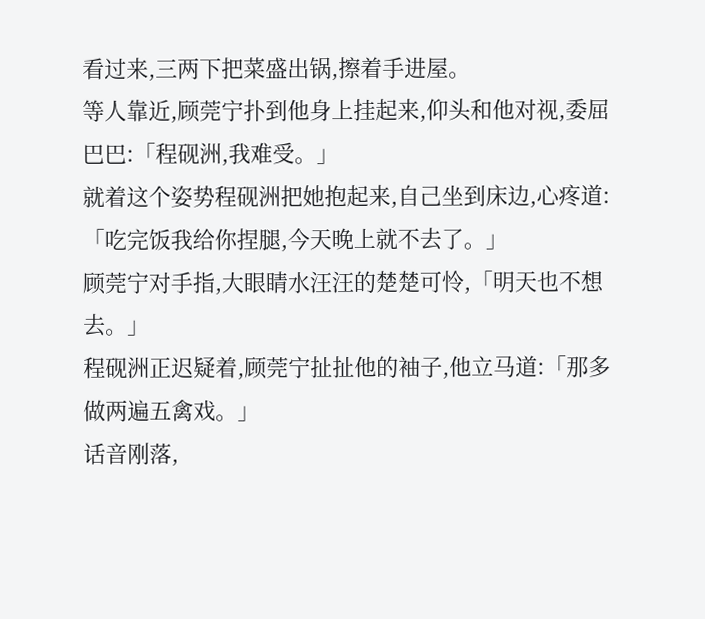看过来,三两下把菜盛出锅,擦着手进屋。
等人靠近,顾莞宁扑到他身上挂起来,仰头和他对视,委屈巴巴:「程砚洲,我难受。」
就着这个姿势程砚洲把她抱起来,自己坐到床边,心疼道:「吃完饭我给你捏腿,今天晚上就不去了。」
顾莞宁对手指,大眼睛水汪汪的楚楚可怜,「明天也不想去。」
程砚洲正迟疑着,顾莞宁扯扯他的袖子,他立马道:「那多做两遍五禽戏。」
话音刚落,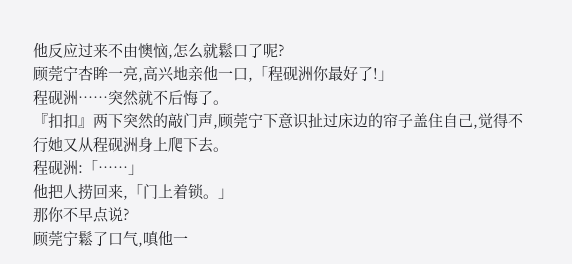他反应过来不由懊恼,怎么就鬆口了呢?
顾莞宁杏眸一亮,高兴地亲他一口,「程砚洲你最好了!」
程砚洲……突然就不后悔了。
『扣扣』两下突然的敲门声,顾莞宁下意识扯过床边的帘子盖住自己,觉得不行她又从程砚洲身上爬下去。
程砚洲:「……」
他把人捞回来,「门上着锁。」
那你不早点说?
顾莞宁鬆了口气,嗔他一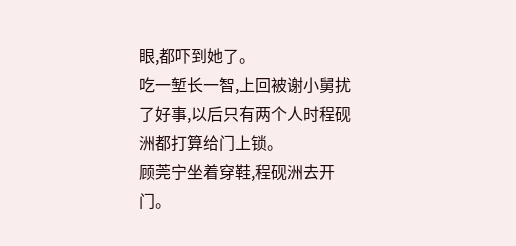眼,都吓到她了。
吃一堑长一智,上回被谢小舅扰了好事,以后只有两个人时程砚洲都打算给门上锁。
顾莞宁坐着穿鞋,程砚洲去开门。